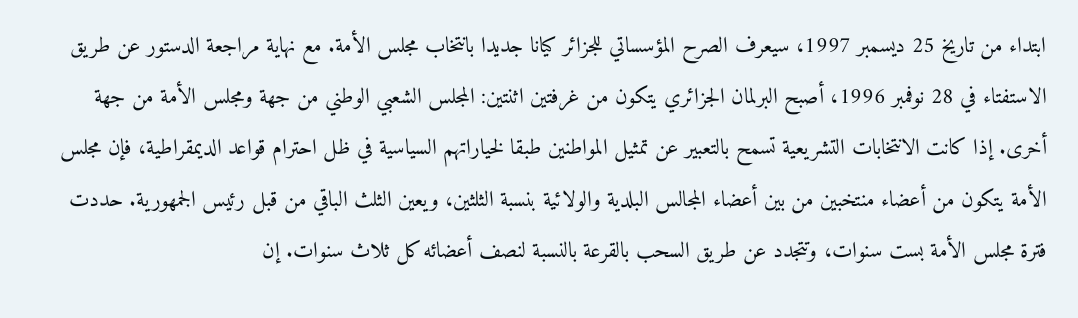ابتداء من تاريخ 25 ديسمبر 1997، سيعرف الصرح المؤسساتي للجزائر كيانا جديدا بانتخاب مجلس الأمة. مع نهاية مراجعة الدستور عن طريق الاستفتاء في 28 نوفمبر 1996، أصبح البرلمان الجزائري يتكون من غرفتين اثنتين: المجلس الشعبي الوطني من جهة ومجلس الأمة من جهة أخرى. إذا كانت الانتخابات التشريعية تسمح بالتعبير عن تمثيل المواطنين طبقا لخياراتهم السياسية في ظل احترام قواعد الديمقراطية، فإن مجلس الأمة يتكون من أعضاء منتخبين من بين أعضاء المجالس البلدية والولائية بنسبة الثلثين، ويعين الثلث الباقي من قبل رئيس الجمهورية. حددت فترة مجلس الأمة بست سنوات، وتتجدد عن طريق السحب بالقرعة بالنسبة لنصف أعضائه كل ثلاث سنوات. إن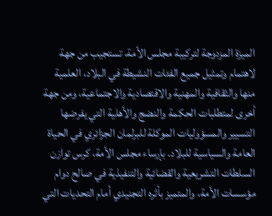الميزة المزدوجة لتركيبة مجلس الأمة، تستجيب من جهة لاهتمام وتمثيل جميع الفئات النشيطة في البلاد، العلمية منها والثقافية والمهنية والاقتصادية والاجتماعية، ومن جهة أخرى لمتطلبات الحكمة والنضج والأهلية التي يفرضها التسيير والمسؤوليات الموكلة للبرلمان الجزائري في الحياة العامة والسياسية للبلاد. بإرساء مجلس الأمة، كرس توازن السلطات التشريعية والقضائية والتنفيذية في صالح دوام مؤسسات الأمة، والمتميز بأثره التجنيدي أمام التحديات التي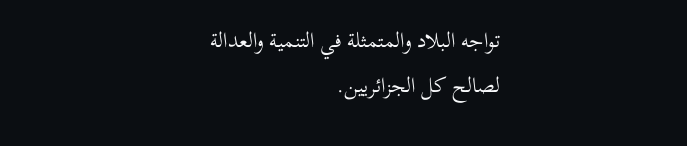تواجه البلاد والمتمثلة في التنمية والعدالة لصالح كل الجزائريين.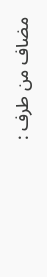مضاف من طرف :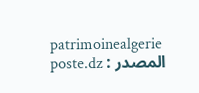patrimoinealgerie
المصدر : poste.dz